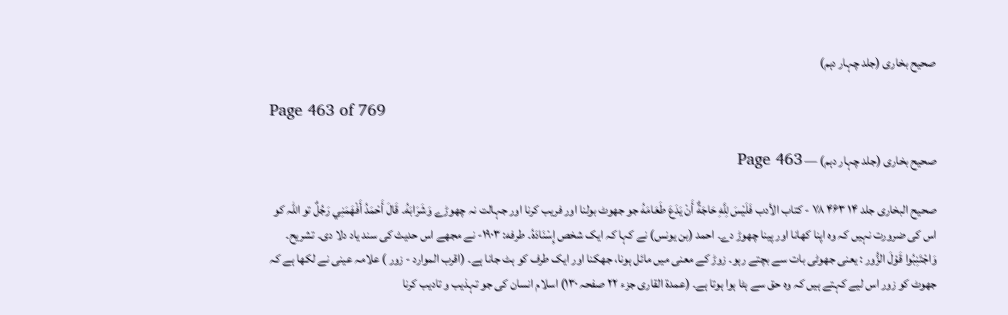صحیح بخاری (جلد چہار دہم)

Page 463 of 769

صحیح بخاری (جلد چہار دہم) — Page 463

صحیح البخاری جلد ۱۴ ۴۶۳ ۷۸ - كتاب الأدب فَلَيْسَ لِلَّهِ حَاجَةٌ أَنْ يَدَعَ طَعَامَهُ جو جھوٹ بولنا اور فریب کرنا اور جہالت نہ چھوڑے وَشَرَابَهُ۔ قَالَ أَحْمَدُ أَفْهَمَنِي رَجُلٌ تو اللہ کو اس کی ضرورت نہیں کہ وہ اپنا کھانا اور پینا چھوڑ دے۔ احمد (بن یونس) نے کہا کہ ایک شخص إِسْنَادَهُ۔ طرفه: ۱۹۰۳- نے مجھے اس حدیث کی سند یاد دلا دی۔ تشریح۔ وَاجْتَنِبُوا قَوْلَ الزُّور : یعنی جھوٹی بات سے بچتے رہو۔ زوڑ کے معنی میں مائل ہونا، جھکنا اور ایک طرف کو ہٹ جانا ہے۔ (اقرب الموارد - زور ) علامہ عینی نے لکھا ہے کہ جھوٹ کو زور اس لیے کہتے ہیں کہ وہ حق سے ہٹا ہوا ہوتا ہے۔ (عمدۃ القاری جزء ۲۲ صفحہ ۱۳۰) اسلام انسان کی جو تہذیب و تادیب کرنا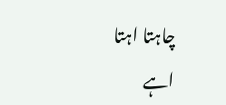چاہتا اہتا اہے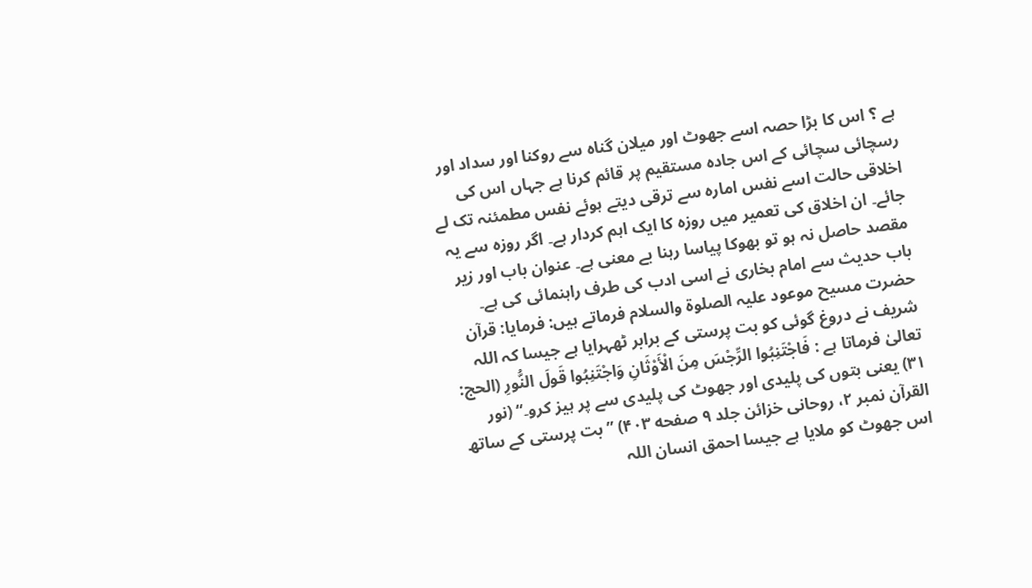ہے ؟ اس کا بڑا حصہ اسے جھوٹ اور میلان گناہ سے روکنا اور سداد اور رسچائی سچائی کے اس جادہ مستقیم پر قائم کرنا ہے جہاں اس کی اخلاقی حالت اسے نفس امارہ سے ترقی دیتے ہوئے نفس مطمئنہ تک لے جائے۔ ان اخلاق کی تعمیر میں روزہ کا ایک اہم کردار ہے۔ اگر روزہ سے یہ مقصد حاصل نہ ہو تو بھوکا پیاسا رہنا بے معنی ہے۔ عنوان باب اور زیر باب حدیث سے امام بخاری نے اسی ادب کی طرف راہنمائی کی ہے۔ حضرت مسیح موعود علیہ الصلوۃ والسلام فرماتے ہیں: فرمایا: قرآن شریف نے دروغ گوئی کو بت پرستی کے برابر ٹھہرایا ہے جیسا کہ اللہ تعالیٰ فرماتا ہے : فَاجْتَنِبُوا الرِّجْسَ مِنَ الْأَوْثَانِ وَاجْتَنِبُوا قَولَ النُّورِ (الحج: ۳۱) یعنی بتوں کی پلیدی اور جھوٹ کی پلیدی سے پر ہیز کرو۔“ (نور القرآن نمبر ۲، روحانی خزائن جلد ۹ صفحه ۴۰۳) ” بت پرستی کے ساتھ اس جھوٹ کو ملایا ہے جیسا احمق انسان اللہ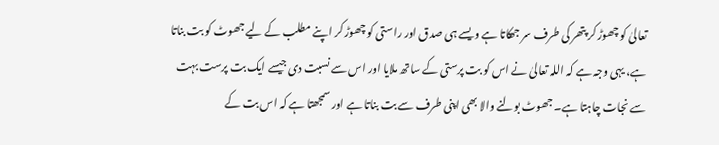تعالیٰ کو چھوڑ کر پتھر کی طرف سر جھکاتا ہے ویسے ہی صدق اور راستی کو چھوڑ کر اپنے مطلب کے لیے جھوٹ کو بت بناتا ہے، یہی وجہ ہے کہ اللہ تعالیٰ نے اس کو بت پرستی کے ساتھ ملایا اور اس سے نسبت دی جیسے ایک بت پرست بہت سے نجات چاہتا ہے۔ جھوٹ بولنے والا بھی اپنی طرف سے بت بناتا ہے اور سمجھتا ہے کہ اس بت کے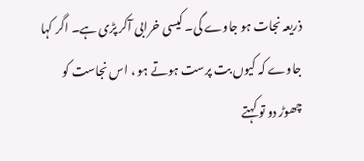ذریعہ نجات ہو جاوے گی۔ کیسی خرابی آکر پڑی ہے۔ اگر کہا جاوے کہ کیوں بت پرست ہوتے ہو ، اس نجاست کو چھوڑ دو تو کہتے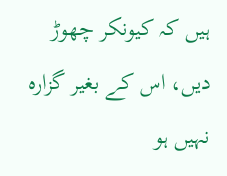ہیں کہ کیونکر چھوڑ دیں، اس کے بغیر گزارہ نہیں ہو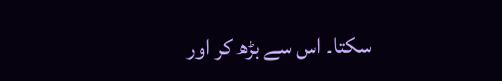سکتا۔ اس سے بڑھ کر اور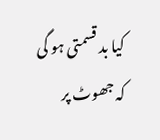کیا بد قسمتی ہو گی کہ جھوٹ پر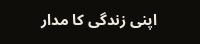اپنی زندگی کا مدار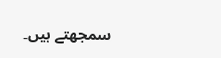سمجھتے ہیں۔